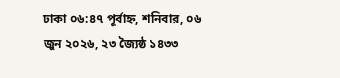ঢাকা ০৬:৪৭ পূর্বাহ্ন, শনিবার, ০৬ জুন ২০২৬, ২৩ জ্যৈষ্ঠ ১৪৩৩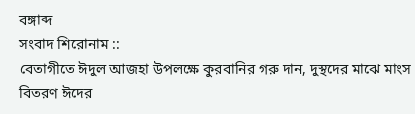বঙ্গাব্দ
সংবাদ শিরোনাম ::
বেতাগীতে ঈদুল আজহা উপলক্ষে কুরবানির গরু দান, দুস্থদের মাঝে মাংস বিতরণ ঈদের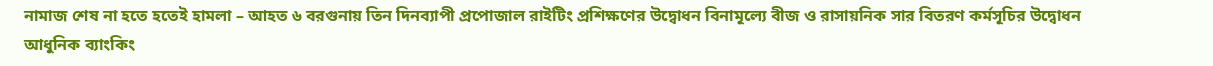নামাজ শেষ না হতে হতেই হামলা – আহত ৬ বরগুনায় তিন দিনব্যাপী প্রপোজাল রাইটিং প্রশিক্ষণের উদ্বোধন বিনামূল্যে বীজ ও রাসায়নিক সার বিতরণ কর্মসূচির উদ্বোধন আধুনিক ব্যাংকিং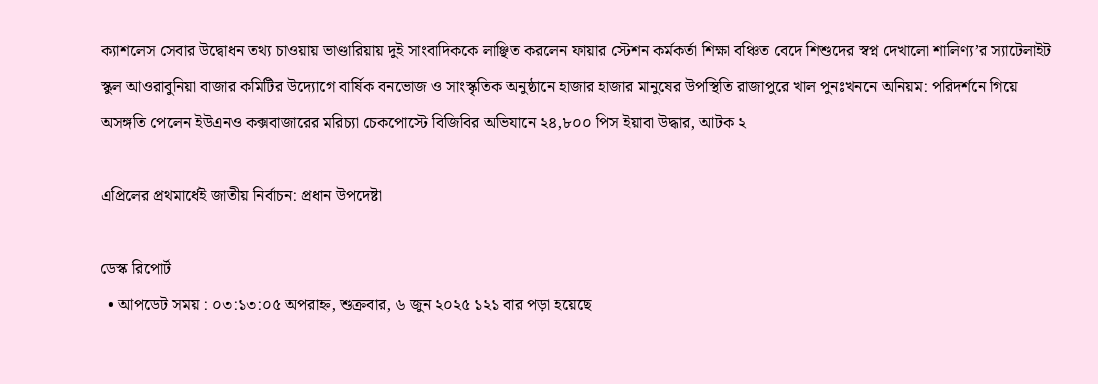ক্যাশলেস সেবার উদ্বোধন তথ্য চাওয়ায় ভাণ্ডারিয়ায় দুই সাংবাদিককে লাঞ্ছিত করলেন ফায়ার স্টেশন কর্মকর্তা শিক্ষা বঞ্চিত বেদে শিশুদের স্বপ্ন দেখালো শালিণ্য’র স্যাটেলাইট স্কুল আওরাবুনিয়া বাজার কমিটির উদ্যোগে বার্ষিক বনভোজ ও সাংস্কৃতিক অনুষ্ঠানে হাজার হাজার মানুষের উপস্থিতি রাজাপুরে খাল পুনঃখননে অনিয়ম: পরিদর্শনে গিয়ে অসঙ্গতি পেলেন ইউএনও কক্সবাজারের মরিচ্যা চেকপোস্টে বিজিবির অভিযানে ২৪,৮০০ পিস ইয়াবা উদ্ধার, আটক ২

এপ্রিলের প্রথমার্ধেই জাতীয় নির্বাচন: প্রধান উপদেষ্টা

ডেস্ক রিপোর্ট
  • আপডেট সময় : ০৩:১৩:০৫ অপরাহ্ন, শুক্রবার, ৬ জুন ২০২৫ ১২১ বার পড়া হয়েছে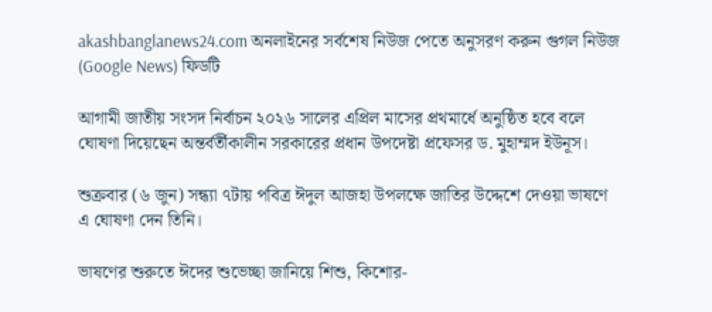akashbanglanews24.com অনলাইনের সর্বশেষ নিউজ পেতে অনুসরণ করুন গুগল নিউজ (Google News) ফিডটি

আগামী জাতীয় সংসদ নির্বাচন ২০২৬ সালের এপ্রিল মাসের প্রথমার্ধে অনুষ্ঠিত হবে বলে ঘোষণা দিয়েছেন অন্তর্বর্তীকালীন সরকারের প্রধান উপদেষ্টা প্রফেসর ড. মুহাম্মদ ইউনূস।

শুক্রবার (৬ জুন) সন্ধ্যা ৭টায় পবিত্র ঈদুল আজহা উপলক্ষে জাতির উদ্দেশে দেওয়া ভাষণে এ ঘোষণা দেন তিনি।

ভাষণের শুরুতে ঈদের শুভেচ্ছা জানিয়ে শিশু, কিশোর-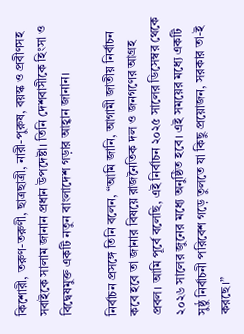কিশোরী, তরুণ-তরুণী, ছাত্রছাত্রী, নারী-পুরুষ, বয়স্ক ও প্রবীণসহ সবাইকে সালাম জানান প্রধান উপদেষ্টা। তিনি দেশবাসীকে হিংসা ও বিদ্বেষমুক্ত একটি নতুন বাংলাদেশ গড়ার আহ্বান জানান।

নির্বাচন প্রসঙ্গে তিনি বলেন, “আমি জানি, আগামী জাতীয় নির্বাচন কবে হবে তা জানার বিষয়ে রাজনৈতিক দল ও জনগণের আগ্রহ প্রবল। আমি পূর্বে বলেছি, এই নির্বাচন ২০২৫ সালের ডিসেম্বর থেকে ২০২৬ সালের জুনের মধ্যে অনুষ্ঠিত হবে। এই সময়ের মধ্যে একটি সুষ্ঠু নির্বাচনী পরিবেশ গড়ে তুলতে যা কিছু প্রয়োজন, সরকার তা-ই করছে।”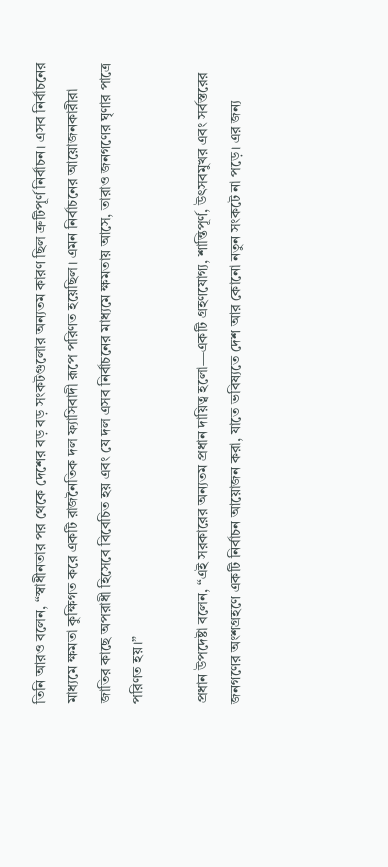তিনি আরও বলেন, “স্বাধীনতার পর থেকে দেশের বড় বড় সংকটগুলোর অন্যতম কারণ ছিল ত্রুটিপূর্ণ নির্বাচন। এসব নির্বাচনের মাধ্যমে ক্ষমতা কুক্ষিগত করে একটি রাজনৈতিক দল ফ্যাসিবাদী রূপে পরিণত হয়েছিল। এমন নির্বাচনের আয়োজনকারীরা জাতির কাছে অপরাধী হিসেবে বিবেচিত হয় এবং যে দল এসব নির্বাচনের মাধ্যমে ক্ষমতায় আসে, তারাও জনগণের ঘৃণার পাত্রে পরিণত হয়।”

প্রধান উপদেষ্টা বলেন, “এই সরকারের অন্যতম প্রধান দায়িত্ব হলো—একটি গ্রহণযোগ্য, শান্তিপূর্ণ, উৎসবমুখর এবং সর্বস্তরের জনগণের অংশগ্রহণে একটি নির্বাচন আয়োজন করা, যাতে ভবিষ্যতে দেশ আর কোনো নতুন সংকটে না পড়ে। এর জন্য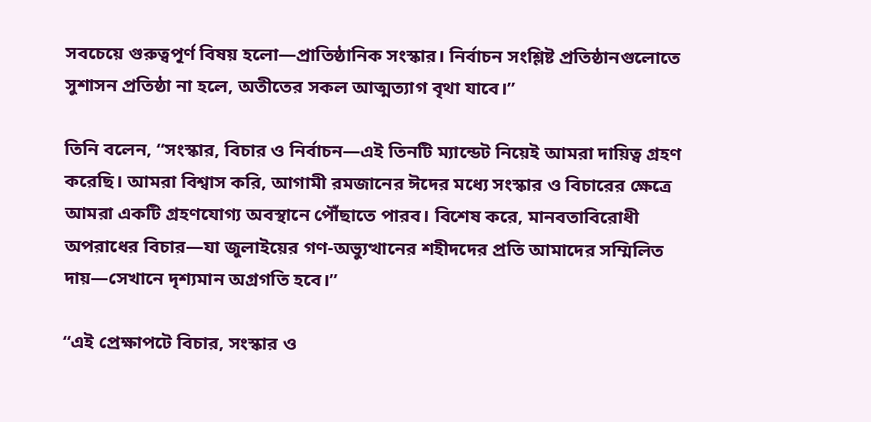সবচেয়ে গুরুত্বপূর্ণ বিষয় হলো—প্রাতিষ্ঠানিক সংস্কার। নির্বাচন সংশ্লিষ্ট প্রতিষ্ঠানগুলোতে সুশাসন প্রতিষ্ঠা না হলে, অতীতের সকল আত্মত্যাগ বৃথা যাবে।”

তিনি বলেন, “সংস্কার, বিচার ও নির্বাচন—এই তিনটি ম্যান্ডেট নিয়েই আমরা দায়িত্ব গ্রহণ করেছি। আমরা বিশ্বাস করি, আগামী রমজানের ঈদের মধ্যে সংস্কার ও বিচারের ক্ষেত্রে আমরা একটি গ্রহণযোগ্য অবস্থানে পৌঁছাতে পারব। বিশেষ করে, মানবতাবিরোধী অপরাধের বিচার—যা জুলাইয়ের গণ-অভ্যুত্থানের শহীদদের প্রতি আমাদের সম্মিলিত দায়—সেখানে দৃশ্যমান অগ্রগতি হবে।”

“এই প্রেক্ষাপটে বিচার, সংস্কার ও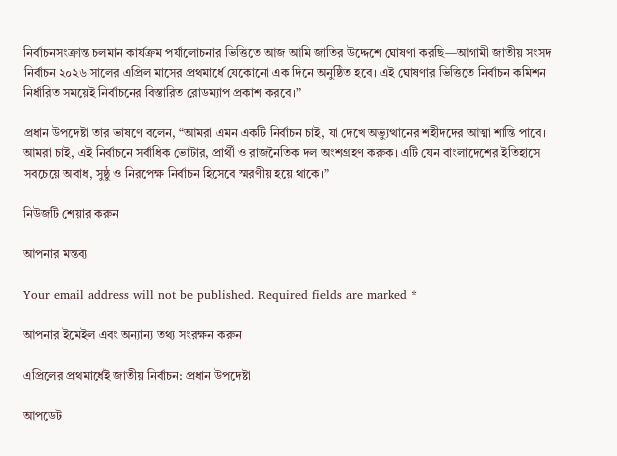নির্বাচনসংক্রান্ত চলমান কার্যক্রম পর্যালোচনার ভিত্তিতে আজ আমি জাতির উদ্দেশে ঘোষণা করছি—আগামী জাতীয় সংসদ নির্বাচন ২০২৬ সালের এপ্রিল মাসের প্রথমার্ধে যেকোনো এক দিনে অনুষ্ঠিত হবে। এই ঘোষণার ভিত্তিতে নির্বাচন কমিশন নির্ধারিত সময়েই নির্বাচনের বিস্তারিত রোডম্যাপ প্রকাশ করবে।”

প্রধান উপদেষ্টা তার ভাষণে বলেন, “আমরা এমন একটি নির্বাচন চাই, যা দেখে অভ্যুত্থানের শহীদদের আত্মা শান্তি পাবে। আমরা চাই, এই নির্বাচনে সর্বাধিক ভোটার, প্রার্থী ও রাজনৈতিক দল অংশগ্রহণ করুক। এটি যেন বাংলাদেশের ইতিহাসে সবচেয়ে অবাধ, সুষ্ঠু ও নিরপেক্ষ নির্বাচন হিসেবে স্মরণীয় হয়ে থাকে।”

নিউজটি শেয়ার করুন

আপনার মন্তব্য

Your email address will not be published. Required fields are marked *

আপনার ইমেইল এবং অন্যান্য তথ্য সংরক্ষন করুন

এপ্রিলের প্রথমার্ধেই জাতীয় নির্বাচন: প্রধান উপদেষ্টা

আপডেট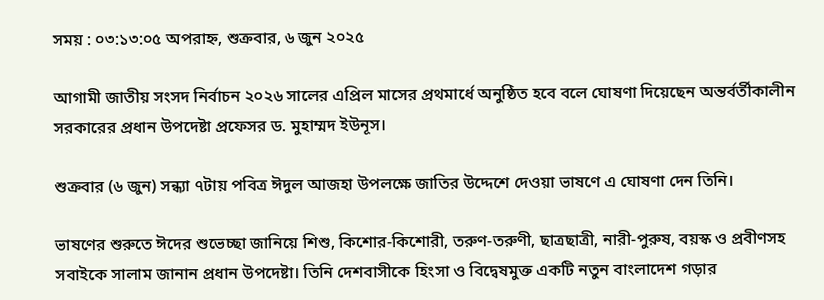সময় : ০৩:১৩:০৫ অপরাহ্ন, শুক্রবার, ৬ জুন ২০২৫

আগামী জাতীয় সংসদ নির্বাচন ২০২৬ সালের এপ্রিল মাসের প্রথমার্ধে অনুষ্ঠিত হবে বলে ঘোষণা দিয়েছেন অন্তর্বর্তীকালীন সরকারের প্রধান উপদেষ্টা প্রফেসর ড. মুহাম্মদ ইউনূস।

শুক্রবার (৬ জুন) সন্ধ্যা ৭টায় পবিত্র ঈদুল আজহা উপলক্ষে জাতির উদ্দেশে দেওয়া ভাষণে এ ঘোষণা দেন তিনি।

ভাষণের শুরুতে ঈদের শুভেচ্ছা জানিয়ে শিশু, কিশোর-কিশোরী, তরুণ-তরুণী, ছাত্রছাত্রী, নারী-পুরুষ, বয়স্ক ও প্রবীণসহ সবাইকে সালাম জানান প্রধান উপদেষ্টা। তিনি দেশবাসীকে হিংসা ও বিদ্বেষমুক্ত একটি নতুন বাংলাদেশ গড়ার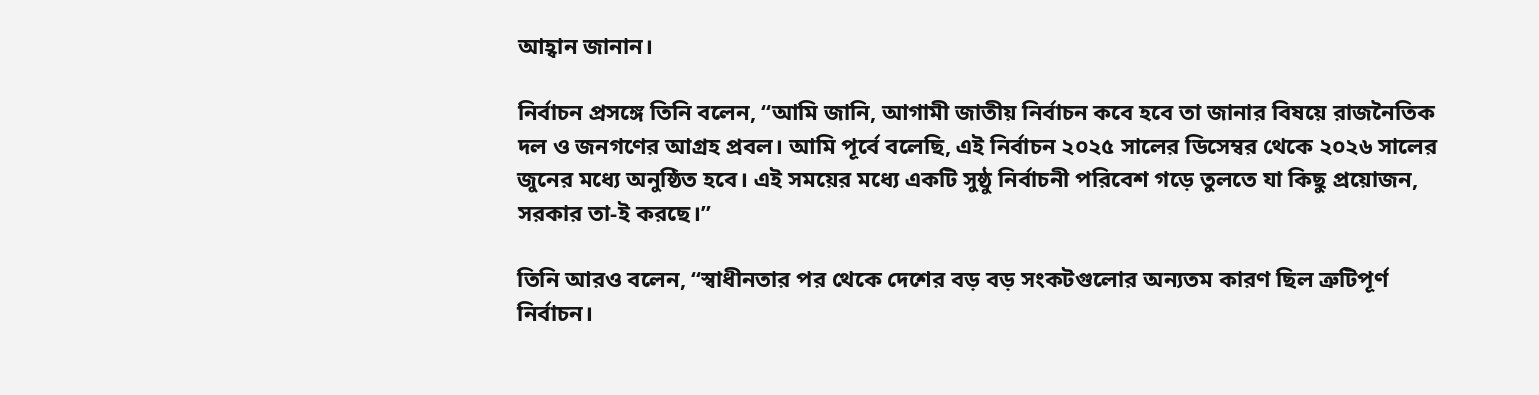আহ্বান জানান।

নির্বাচন প্রসঙ্গে তিনি বলেন, “আমি জানি, আগামী জাতীয় নির্বাচন কবে হবে তা জানার বিষয়ে রাজনৈতিক দল ও জনগণের আগ্রহ প্রবল। আমি পূর্বে বলেছি, এই নির্বাচন ২০২৫ সালের ডিসেম্বর থেকে ২০২৬ সালের জুনের মধ্যে অনুষ্ঠিত হবে। এই সময়ের মধ্যে একটি সুষ্ঠু নির্বাচনী পরিবেশ গড়ে তুলতে যা কিছু প্রয়োজন, সরকার তা-ই করছে।”

তিনি আরও বলেন, “স্বাধীনতার পর থেকে দেশের বড় বড় সংকটগুলোর অন্যতম কারণ ছিল ত্রুটিপূর্ণ নির্বাচন।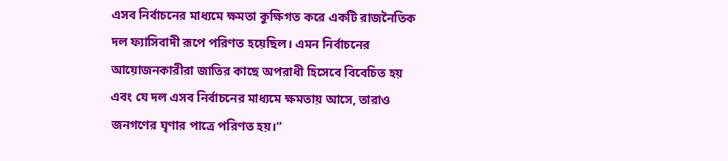এসব নির্বাচনের মাধ্যমে ক্ষমতা কুক্ষিগত করে একটি রাজনৈতিক দল ফ্যাসিবাদী রূপে পরিণত হয়েছিল। এমন নির্বাচনের আয়োজনকারীরা জাতির কাছে অপরাধী হিসেবে বিবেচিত হয় এবং যে দল এসব নির্বাচনের মাধ্যমে ক্ষমতায় আসে, তারাও জনগণের ঘৃণার পাত্রে পরিণত হয়।”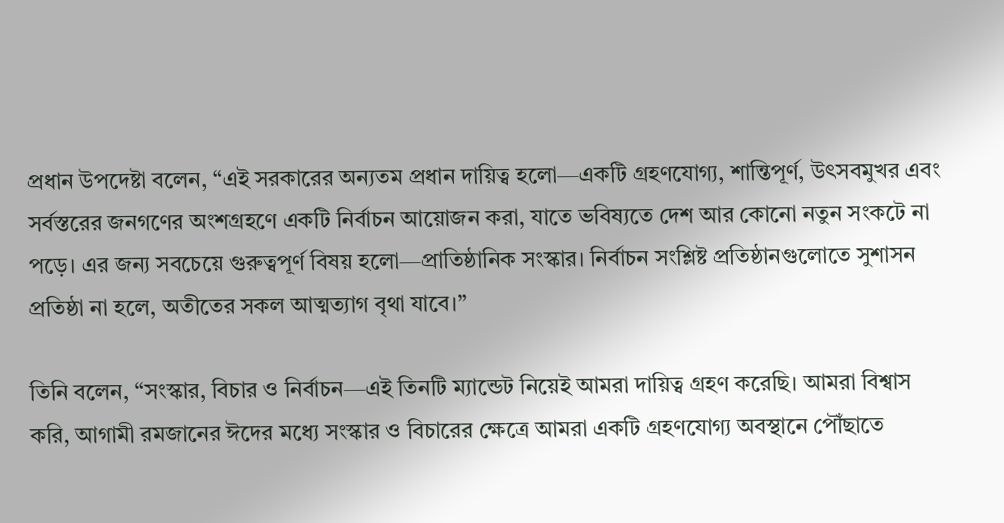প্রধান উপদেষ্টা বলেন, “এই সরকারের অন্যতম প্রধান দায়িত্ব হলো—একটি গ্রহণযোগ্য, শান্তিপূর্ণ, উৎসবমুখর এবং সর্বস্তরের জনগণের অংশগ্রহণে একটি নির্বাচন আয়োজন করা, যাতে ভবিষ্যতে দেশ আর কোনো নতুন সংকটে না পড়ে। এর জন্য সবচেয়ে গুরুত্বপূর্ণ বিষয় হলো—প্রাতিষ্ঠানিক সংস্কার। নির্বাচন সংশ্লিষ্ট প্রতিষ্ঠানগুলোতে সুশাসন প্রতিষ্ঠা না হলে, অতীতের সকল আত্মত্যাগ বৃথা যাবে।”

তিনি বলেন, “সংস্কার, বিচার ও নির্বাচন—এই তিনটি ম্যান্ডেট নিয়েই আমরা দায়িত্ব গ্রহণ করেছি। আমরা বিশ্বাস করি, আগামী রমজানের ঈদের মধ্যে সংস্কার ও বিচারের ক্ষেত্রে আমরা একটি গ্রহণযোগ্য অবস্থানে পৌঁছাতে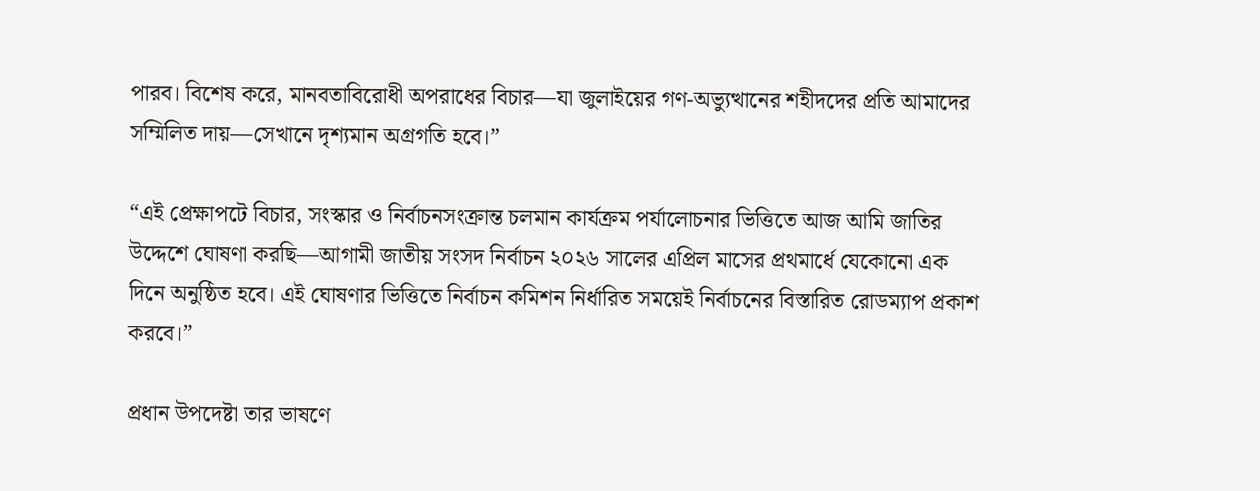পারব। বিশেষ করে, মানবতাবিরোধী অপরাধের বিচার—যা জুলাইয়ের গণ-অভ্যুত্থানের শহীদদের প্রতি আমাদের সম্মিলিত দায়—সেখানে দৃশ্যমান অগ্রগতি হবে।”

“এই প্রেক্ষাপটে বিচার, সংস্কার ও নির্বাচনসংক্রান্ত চলমান কার্যক্রম পর্যালোচনার ভিত্তিতে আজ আমি জাতির উদ্দেশে ঘোষণা করছি—আগামী জাতীয় সংসদ নির্বাচন ২০২৬ সালের এপ্রিল মাসের প্রথমার্ধে যেকোনো এক দিনে অনুষ্ঠিত হবে। এই ঘোষণার ভিত্তিতে নির্বাচন কমিশন নির্ধারিত সময়েই নির্বাচনের বিস্তারিত রোডম্যাপ প্রকাশ করবে।”

প্রধান উপদেষ্টা তার ভাষণে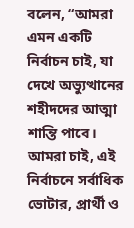বলেন, “আমরা এমন একটি নির্বাচন চাই, যা দেখে অভ্যুত্থানের শহীদদের আত্মা শান্তি পাবে। আমরা চাই, এই নির্বাচনে সর্বাধিক ভোটার, প্রার্থী ও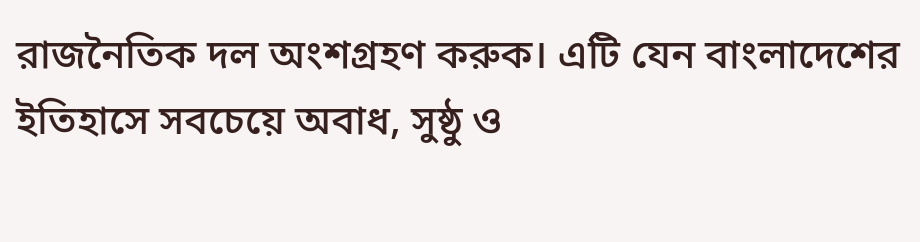রাজনৈতিক দল অংশগ্রহণ করুক। এটি যেন বাংলাদেশের ইতিহাসে সবচেয়ে অবাধ, সুষ্ঠু ও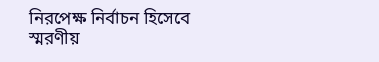নিরপেক্ষ নির্বাচন হিসেবে স্মরণীয়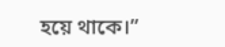হয়ে থাকে।”